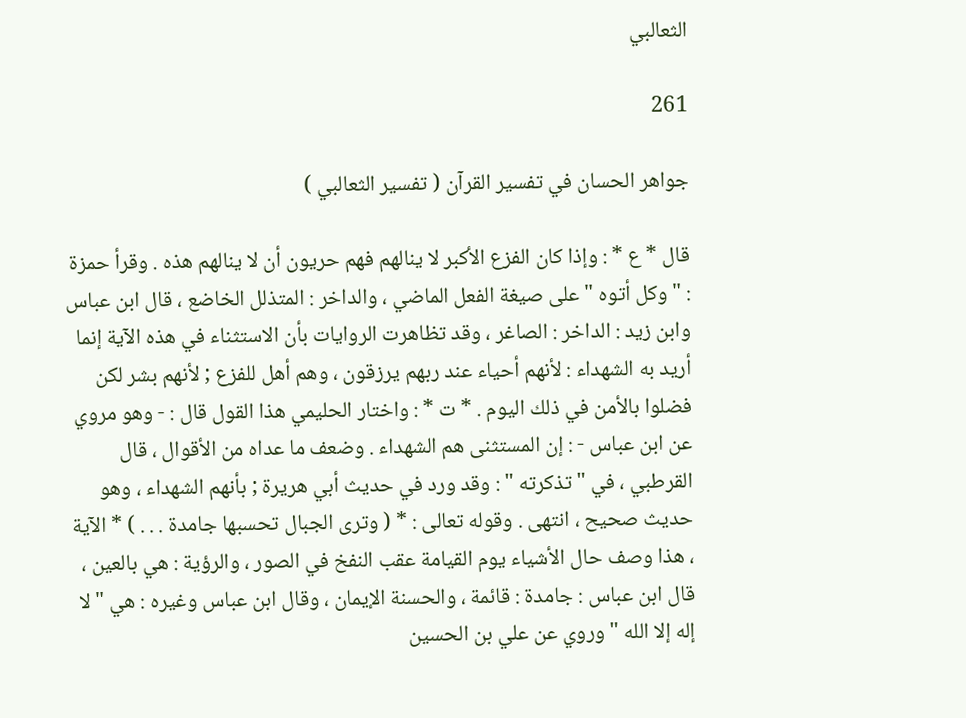الثعالبي

261

جواهر الحسان في تفسير القرآن ( تفسير الثعالبي )

قال * ع * : وإذا كان الفزع الأكبر لا ينالهم فهم حريون أن لا ينالهم هذه . وقرأ حمزة : " وكل أتوه " على صيغة الفعل الماضي ، والداخر : المتذلل الخاضع ، قال ابن عباس وابن زيد : الداخر : الصاغر ، وقد تظاهرت الروايات بأن الاستثناء في هذه الآية إنما أريد به الشهداء : لأنهم أحياء عند ربهم يرزقون ، وهم أهل للفزع ; لأنهم بشر لكن فضلوا بالأمن في ذلك اليوم . * ت * : واختار الحليمي هذا القول قال : - وهو مروي عن ابن عباس - : إن المستثنى هم الشهداء . وضعف ما عداه من الأقوال ، قال القرطبي ، في " تذكرته " : وقد ورد في حديث أبي هريرة ; بأنهم الشهداء ، وهو حديث صحيح ، انتهى . وقوله تعالى : * ( وترى الجبال تحسبها جامدة . . . ) * الآية ، هذا وصف حال الأشياء يوم القيامة عقب النفخ في الصور ، والرؤية : هي بالعين ، قال ابن عباس : جامدة : قائمة ، والحسنة الإيمان ، وقال ابن عباس وغيره : هي " لا إله إلا الله " وروي عن علي بن الحسين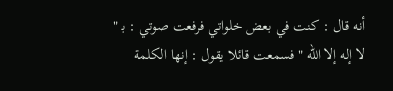أنه قال : كنت في بعض خلواتي فرفعت صوتي : ب‍ " لا إله إلا الله " فسمعت قائلا يقول : إنها الكلمة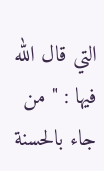التي قال الله فيها : " من جاء بالحسنة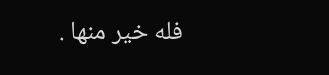فله خير منها .